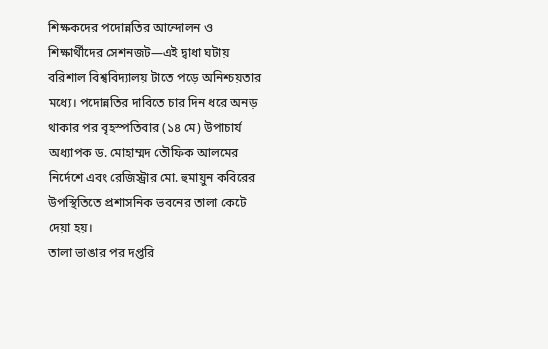শিক্ষকদের পদোন্নতির আন্দোলন ও শিক্ষার্থীদের সেশনজট—এই দ্বাধা ঘটায় বরিশাল বিশ্ববিদ্যালয় টাতে পড়ে অনিশ্চয়তার মধ্যে। পদোন্নতির দাবিতে চার দিন ধরে অনড় থাকার পর বৃহস্পতিবার (১৪ মে) উপাচার্য অধ্যাপক ড. মোহাম্মদ তৌফিক আলমের নির্দেশে এবং রেজিস্ট্রার মো. হুমায়ুন কবিরের উপস্থিতিতে প্রশাসনিক ভবনের তালা কেটে দেয়া হয়।
তালা ভাঙার পর দপ্তরি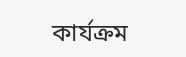কার্যক্রম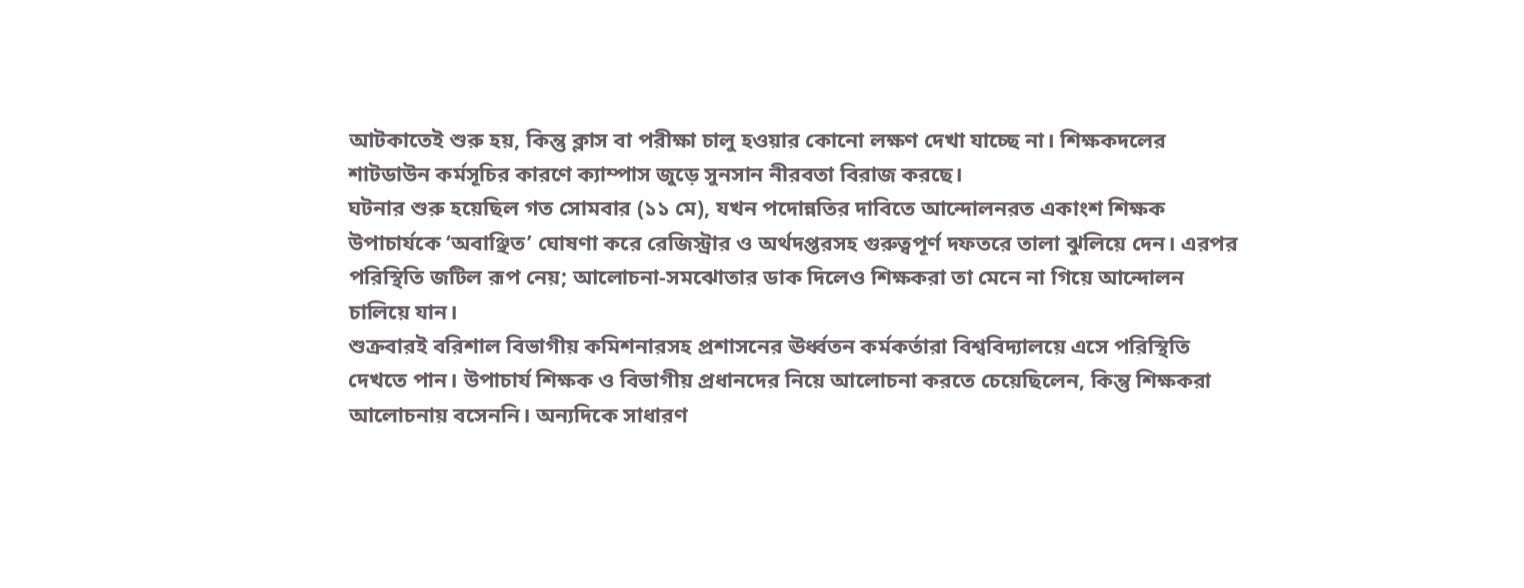আটকাতেই শুরু হয়, কিন্তু ক্লাস বা পরীক্ষা চালু হওয়ার কোনো লক্ষণ দেখা যাচ্ছে না। শিক্ষকদলের শাটডাউন কর্মসূচির কারণে ক্যাম্পাস জুড়ে সুনসান নীরবতা বিরাজ করছে।
ঘটনার শুরু হয়েছিল গত সোমবার (১১ মে), যখন পদোন্নতির দাবিতে আন্দোলনরত একাংশ শিক্ষক উপাচার্যকে ‘অবাঞ্ছিত’ ঘোষণা করে রেজিস্ট্রার ও অর্থদপ্তরসহ গুরুত্বপূর্ণ দফতরে তালা ঝুলিয়ে দেন। এরপর পরিস্থিতি জটিল রূপ নেয়; আলোচনা-সমঝোতার ডাক দিলেও শিক্ষকরা তা মেনে না গিয়ে আন্দোলন চালিয়ে যান।
শুক্রবারই বরিশাল বিভাগীয় কমিশনারসহ প্রশাসনের ঊর্ধ্বতন কর্মকর্তারা বিশ্ববিদ্যালয়ে এসে পরিস্থিতি দেখতে পান। উপাচার্য শিক্ষক ও বিভাগীয় প্রধানদের নিয়ে আলোচনা করতে চেয়েছিলেন, কিন্তু শিক্ষকরা আলোচনায় বসেননি। অন্যদিকে সাধারণ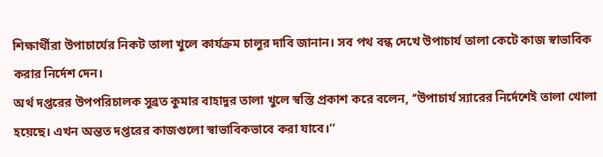শিক্ষার্থীরা উপাচার্যের নিকট তালা খুলে কার্যক্রম চালুর দাবি জানান। সব পথ বন্ধ দেখে উপাচার্য তালা কেটে কাজ স্বাভাবিক করার নির্দেশ দেন।
অর্থ দপ্তরের উপপরিচালক সুব্রত কুমার বাহাদুর তালা খুলে স্বস্তি প্রকাশ করে বলেন, ‘‘উপাচার্য স্যারের নির্দেশেই তালা খোলা হয়েছে। এখন অন্তত দপ্তরের কাজগুলো স্বাভাবিকভাবে করা যাবে।’’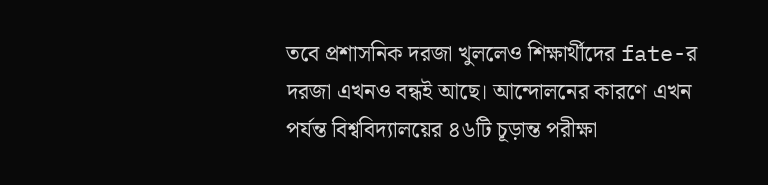তবে প্রশাসনিক দরজা খুললেও শিক্ষার্থীদের fate-র দরজা এখনও বন্ধই আছে। আন্দোলনের কারণে এখন পর্যন্ত বিশ্ববিদ্যালয়ের ৪৬টি চূড়ান্ত পরীক্ষা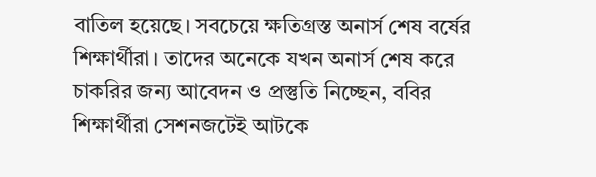বাতিল হয়েছে। সবচেয়ে ক্ষতিগ্রস্ত অনার্স শেষ বর্ষের শিক্ষার্থীরা। তাদের অনেকে যখন অনার্স শেষ করে চাকরির জন্য আবেদন ও প্রস্তুতি নিচ্ছেন, ববির শিক্ষার্থীরা সেশনজটেই আটকে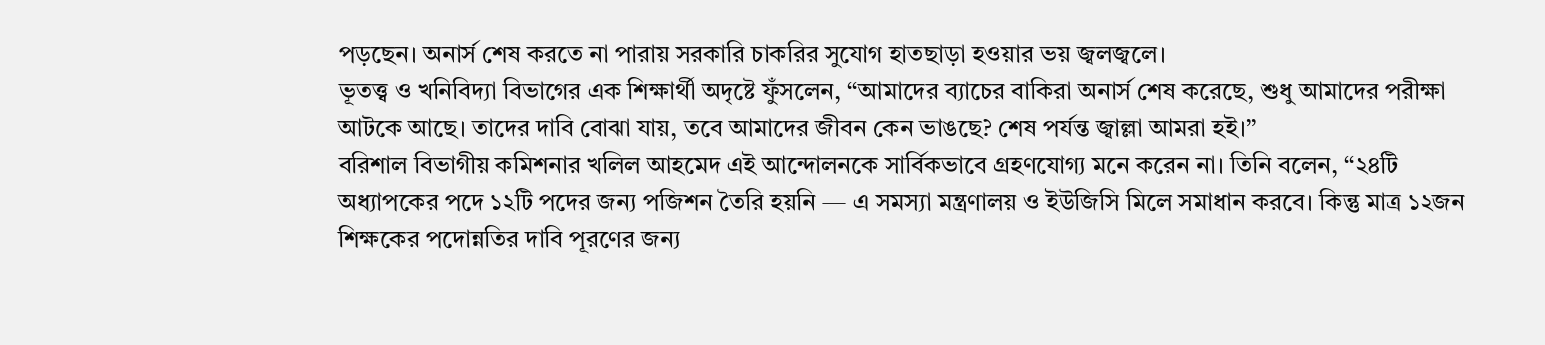পড়ছেন। অনার্স শেষ করতে না পারায় সরকারি চাকরির সুযোগ হাতছাড়া হওয়ার ভয় জ্বলজ্বলে।
ভূতত্ত্ব ও খনিবিদ্যা বিভাগের এক শিক্ষার্থী অদৃষ্টে ফুঁসলেন, ‘‘আমাদের ব্যাচের বাকিরা অনার্স শেষ করেছে, শুধু আমাদের পরীক্ষা আটকে আছে। তাদের দাবি বোঝা যায়, তবে আমাদের জীবন কেন ভাঙছে? শেষ পর্যন্ত জ্বাল্লা আমরা হই।’’
বরিশাল বিভাগীয় কমিশনার খলিল আহমেদ এই আন্দোলনকে সার্বিকভাবে গ্রহণযোগ্য মনে করেন না। তিনি বলেন, ‘‘২৪টি অধ্যাপকের পদে ১২টি পদের জন্য পজিশন তৈরি হয়নি — এ সমস্যা মন্ত্রণালয় ও ইউজিসি মিলে সমাধান করবে। কিন্তু মাত্র ১২জন শিক্ষকের পদোন্নতির দাবি পূরণের জন্য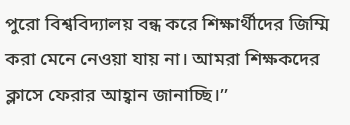পুরো বিশ্ববিদ্যালয় বন্ধ করে শিক্ষার্থীদের জিম্মি করা মেনে নেওয়া যায় না। আমরা শিক্ষকদের ক্লাসে ফেরার আহ্বান জানাচ্ছি।’’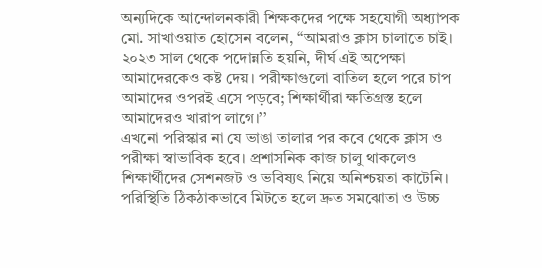অন্যদিকে আন্দোলনকারী শিক্ষকদের পক্ষে সহযোগী অধ্যাপক মো. সাখাওয়াত হোসেন বলেন, ‘‘আমরাও ক্লাস চালাতে চাই। ২০২৩ সাল থেকে পদোন্নতি হয়নি, দীর্ঘ এই অপেক্ষা আমাদেরকেও কষ্ট দেয়। পরীক্ষাগুলো বাতিল হলে পরে চাপ আমাদের ওপরই এসে পড়বে; শিক্ষার্থীরা ক্ষতিগ্রস্ত হলে আমাদেরও খারাপ লাগে।’’
এখনো পরিস্কার না যে ভাঙা তালার পর কবে থেকে ক্লাস ও পরীক্ষা স্বাভাবিক হবে। প্রশাসনিক কাজ চালু থাকলেও শিক্ষার্থীদের সেশনজট ও ভবিষ্যৎ নিয়ে অনিশ্চয়তা কাটেনি। পরিস্থিতি ঠিকঠাকভাবে মিটতে হলে দ্রুত সমঝোতা ও উচ্চ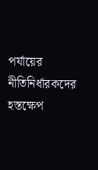পর্যায়ের নীতিনির্ধারকদের হস্তক্ষেপ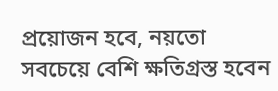প্রয়োজন হবে, নয়তো সবচেয়ে বেশি ক্ষতিগ্রস্ত হবেন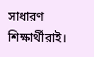সাধারণ শিক্ষার্থীরাই।